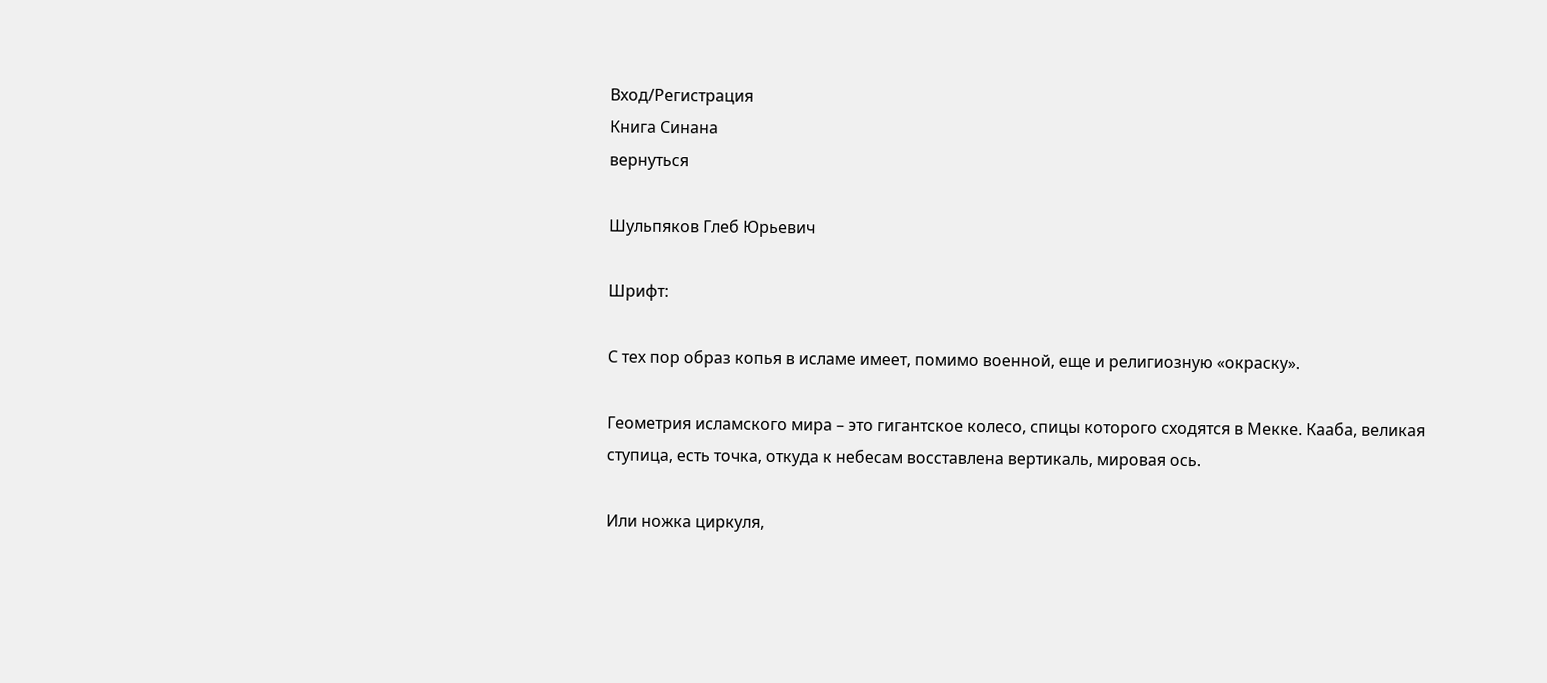Вход/Регистрация
Книга Синана
вернуться

Шульпяков Глеб Юрьевич

Шрифт:

С тех пор образ копья в исламе имеет, помимо военной, еще и религиозную «окраску».

Геометрия исламского мира – это гигантское колесо, спицы которого сходятся в Мекке. Кааба, великая ступица, есть точка, откуда к небесам восставлена вертикаль, мировая ось.

Или ножка циркуля,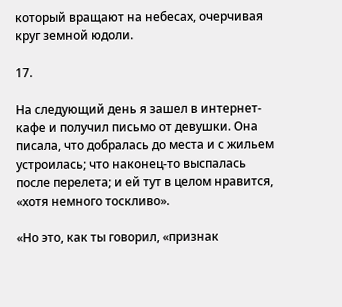который вращают на небесах, очерчивая круг земной юдоли.

17.

На следующий день я зашел в интернет-кафе и получил письмо от девушки. Она писала, что добралась до места и с жильем устроилась; что наконец-то выспалась после перелета; и ей тут в целом нравится, «хотя немного тоскливо».

«Но это, как ты говорил, «признак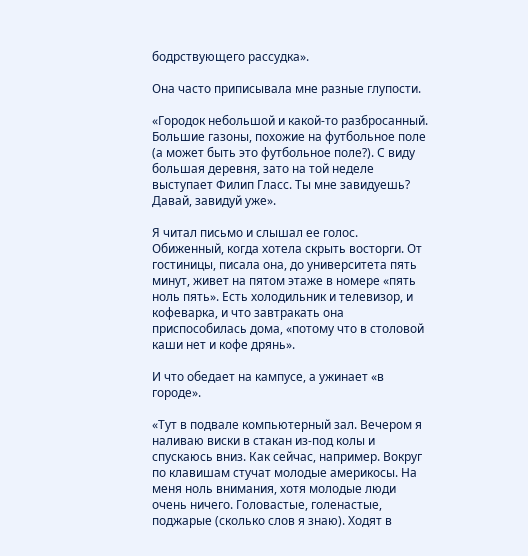бодрствующего рассудка».

Она часто приписывала мне разные глупости.

«Городок небольшой и какой-то разбросанный. Большие газоны, похожие на футбольное поле (а может быть это футбольное поле?). С виду большая деревня, зато на той неделе выступает Филип Гласс. Ты мне завидуешь? Давай, завидуй уже».

Я читал письмо и слышал ее голос. Обиженный, когда хотела скрыть восторги. От гостиницы, писала она, до университета пять минут, живет на пятом этаже в номере «пять ноль пять». Есть холодильник и телевизор, и кофеварка, и что завтракать она приспособилась дома, «потому что в столовой каши нет и кофе дрянь».

И что обедает на кампусе, а ужинает «в городе».

«Тут в подвале компьютерный зал. Вечером я наливаю виски в стакан из-под колы и спускаюсь вниз. Как сейчас, например. Вокруг по клавишам стучат молодые америкосы. На меня ноль внимания, хотя молодые люди очень ничего. Головастые, голенастые, поджарые (сколько слов я знаю). Ходят в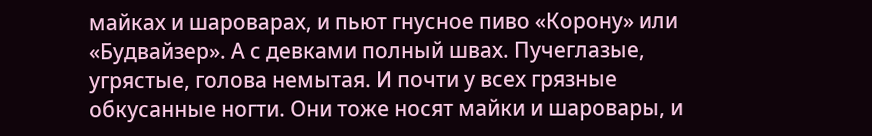майках и шароварах, и пьют гнусное пиво «Корону» или «Будвайзер». А с девками полный швах. Пучеглазые, угрястые, голова немытая. И почти у всех грязные обкусанные ногти. Они тоже носят майки и шаровары, и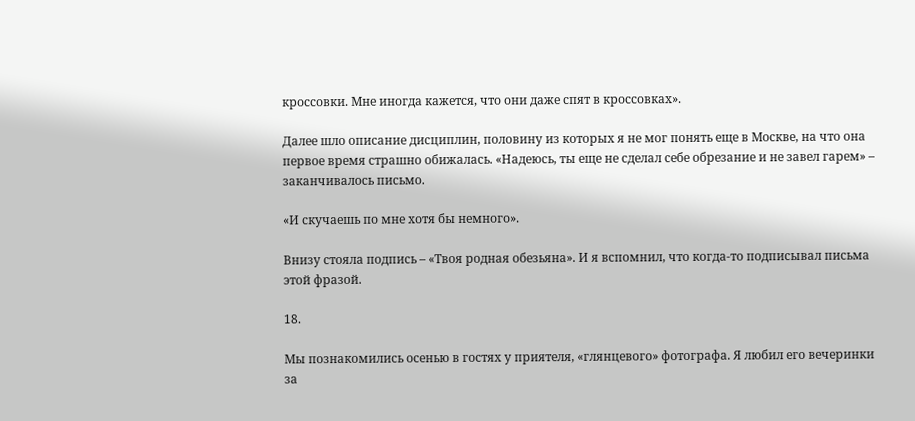кроссовки. Мне иногда кажется, что они даже спят в кроссовках».

Далее шло описание дисциплин, половину из которых я не мог понять еще в Москве, на что она первое время страшно обижалась. «Надеюсь, ты еще не сделал себе обрезание и не завел гарем» – заканчивалось письмо.

«И скучаешь по мне хотя бы немного».

Внизу стояла подпись – «Твоя родная обезьяна». И я вспомнил, что когда-то подписывал письма этой фразой.

18.

Мы познакомились осенью в гостях у приятеля, «глянцевого» фотографа. Я любил его вечеринки за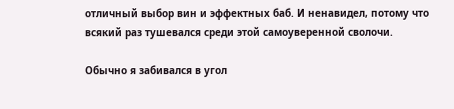отличный выбор вин и эффектных баб. И ненавидел, потому что всякий раз тушевался среди этой самоуверенной сволочи.

Обычно я забивался в угол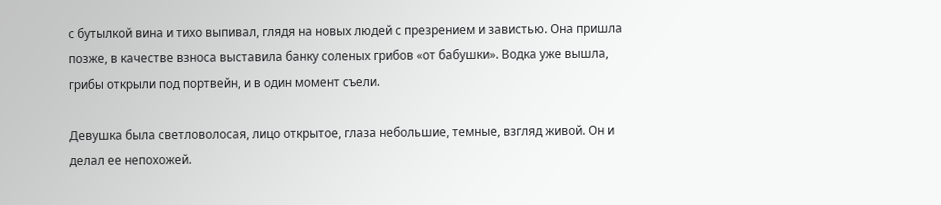с бутылкой вина и тихо выпивал, глядя на новых людей с презрением и завистью. Она пришла позже, в качестве взноса выставила банку соленых грибов «от бабушки». Водка уже вышла, грибы открыли под портвейн, и в один момент съели.

Девушка была светловолосая, лицо открытое, глаза небольшие, темные, взгляд живой. Он и делал ее непохожей.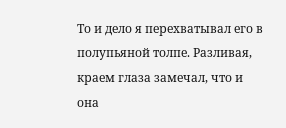То и дело я перехватывал его в полупьяной толпе. Разливая, краем глаза замечал, что и она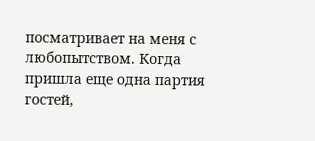посматривает на меня с любопытством. Когда пришла еще одна партия гостей,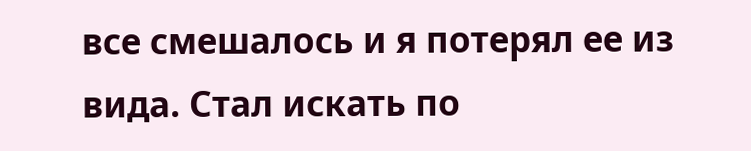все смешалось и я потерял ее из вида. Стал искать по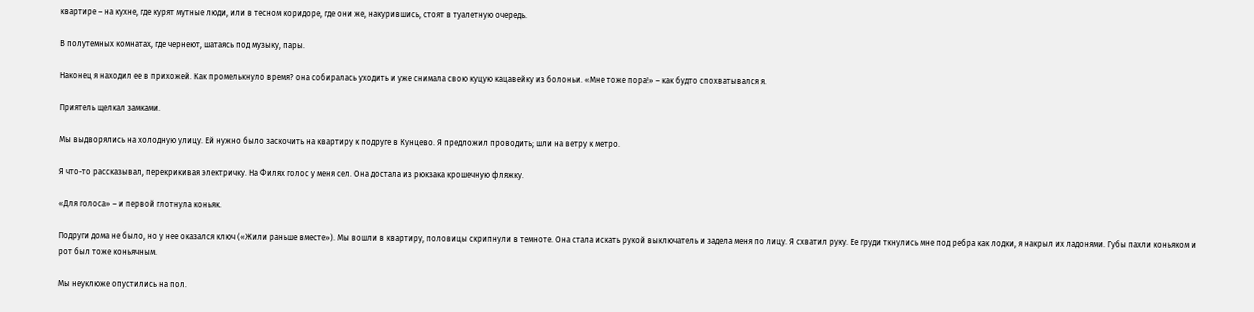квартире – на кухне, где курят мутные люди, или в тесном коридоре, где они же, накурившись, стоят в туалетную очередь.

В полутемных комнатах, где чернеют, шатаясь под музыку, пары.

Наконец я находил ее в прихожей. Как промелькнуло время? она собиралась уходить и уже снимала свою куцую кацавейку из болоньи. «Мне тоже пора!» – как будто спохватывался я.

Приятель щелкал замками.

Мы выдворялись на холодную улицу. Ей нужно было заскочить на квартиру к подруге в Кунцево. Я предложил проводить; шли на ветру к метро.

Я что-то рассказывал, перекрикивая электричку. На Филях голос у меня сел. Она достала из рюкзака крошечную фляжку.

«Для голоса» – и первой глотнула коньяк.

Подруги дома не было, но у нее оказался ключ («Жили раньше вместе»). Мы вошли в квартиру, половицы скрипнули в темноте. Она стала искать рукой выключатель и задела меня по лицу. Я схватил руку. Ее груди ткнулись мне под ребра как лодки, я накрыл их ладонями. Губы пахли коньяком и рот был тоже коньячным.

Мы неуклюже опустились на пол.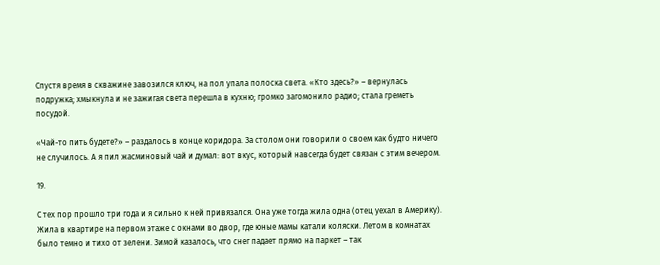Спустя время в скважине завозился ключ, на пол упала полоска света. «Кто здесь?» – вернулась подружка; хмыкнула и не зажигая света перешла в кухню; громко загомонило радио; стала греметь посудой.

«Чай-то пить будете?» – раздалось в конце коридора. За столом они говорили о своем как будто ничего не случилось. А я пил жасминовый чай и думал: вот вкус, который навсегда будет связан с этим вечером.

19.

С тех пор прошло три года и я сильно к ней привязался. Она уже тогда жила одна (отец уехал в Америку). Жила в квартире на первом этаже с окнами во двор, где юные мамы катали коляски. Летом в комнатах было темно и тихо от зелени. Зимой казалось, что снег падает прямо на паркет – так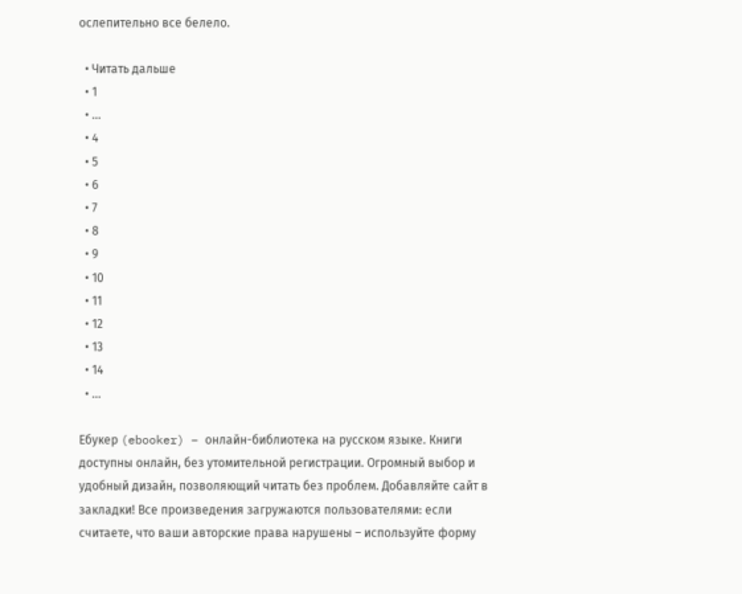ослепительно все белело.

  • Читать дальше
  • 1
  • ...
  • 4
  • 5
  • 6
  • 7
  • 8
  • 9
  • 10
  • 11
  • 12
  • 13
  • 14
  • ...

Ебукер (ebooker) – онлайн-библиотека на русском языке. Книги доступны онлайн, без утомительной регистрации. Огромный выбор и удобный дизайн, позволяющий читать без проблем. Добавляйте сайт в закладки! Все произведения загружаются пользователями: если считаете, что ваши авторские права нарушены – используйте форму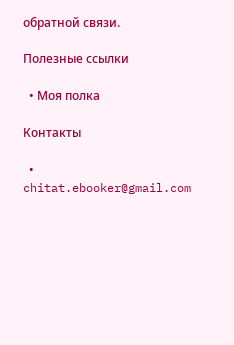обратной связи.

Полезные ссылки

  • Моя полка

Контакты

  • chitat.ebooker@gmail.com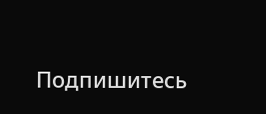Подпишитесь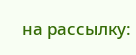на рассылку: